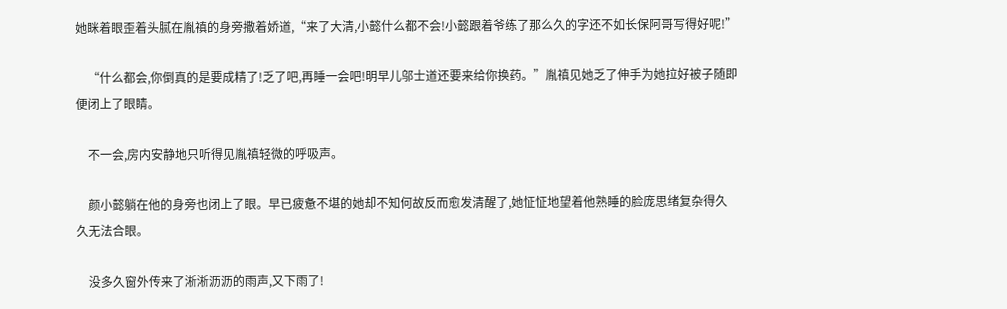她眯着眼歪着头腻在胤禛的身旁撒着娇道,“来了大清,小懿什么都不会!小懿跟着爷练了那么久的字还不如长保阿哥写得好呢!”

    “什么都会,你倒真的是要成精了!乏了吧,再睡一会吧!明早儿邬士道还要来给你换药。”胤禛见她乏了伸手为她拉好被子随即便闭上了眼睛。

    不一会,房内安静地只听得见胤禛轻微的呼吸声。

    颜小懿躺在他的身旁也闭上了眼。早已疲惫不堪的她却不知何故反而愈发清醒了,她怔怔地望着他熟睡的脸庞思绪复杂得久久无法合眼。

    没多久窗外传来了淅淅沥沥的雨声,又下雨了!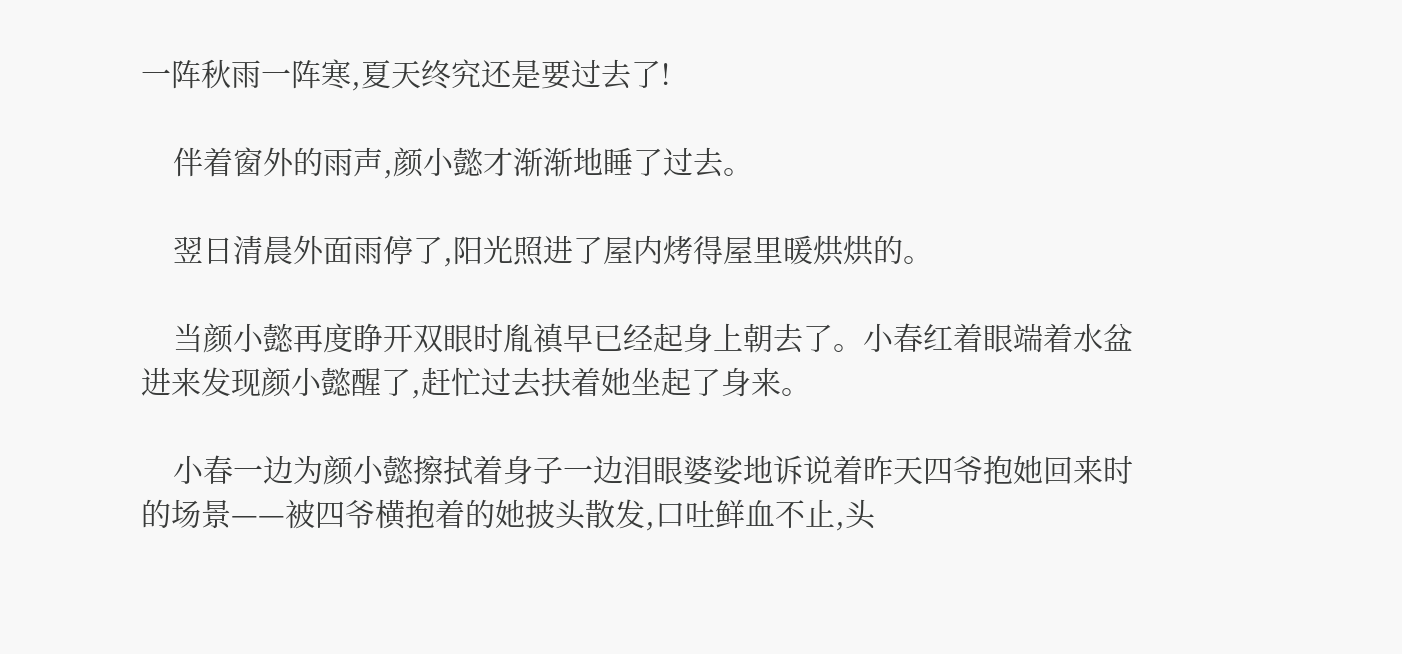一阵秋雨一阵寒,夏天终究还是要过去了!

    伴着窗外的雨声,颜小懿才渐渐地睡了过去。

    翌日清晨外面雨停了,阳光照进了屋内烤得屋里暖烘烘的。

    当颜小懿再度睁开双眼时胤禛早已经起身上朝去了。小春红着眼端着水盆进来发现颜小懿醒了,赶忙过去扶着她坐起了身来。

    小春一边为颜小懿擦拭着身子一边泪眼婆娑地诉说着昨天四爷抱她回来时的场景——被四爷横抱着的她披头散发,口吐鲜血不止,头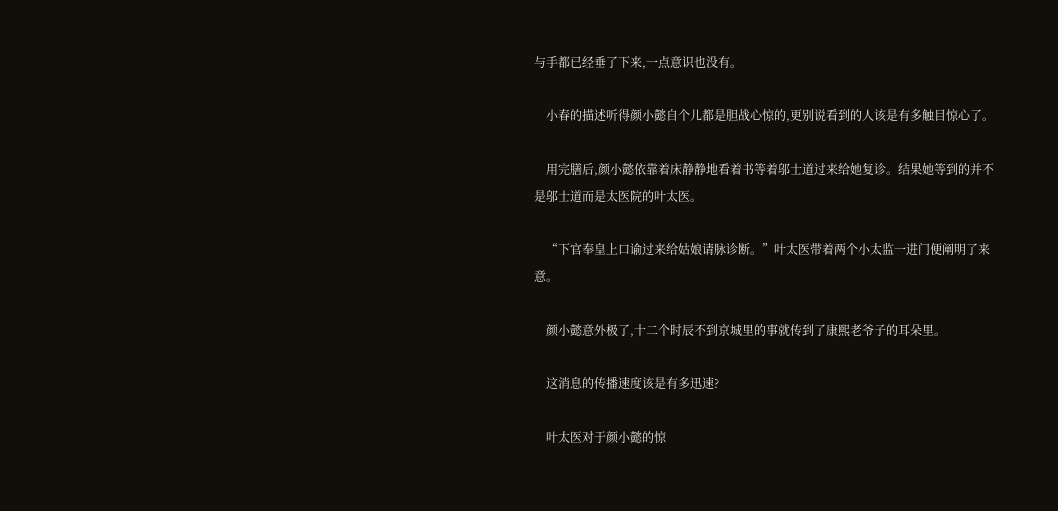与手都已经垂了下来,一点意识也没有。

    小春的描述听得颜小懿自个儿都是胆战心惊的,更别说看到的人该是有多触目惊心了。

    用完膳后,颜小懿依靠着床静静地看着书等着邬士道过来给她复诊。结果她等到的并不是邬士道而是太医院的叶太医。

    “下官奉皇上口谕过来给姑娘请脉诊断。”叶太医带着两个小太监一进门便阐明了来意。

    颜小懿意外极了,十二个时辰不到京城里的事就传到了康熙老爷子的耳朵里。

    这消息的传播速度该是有多迅速?

    叶太医对于颜小懿的惊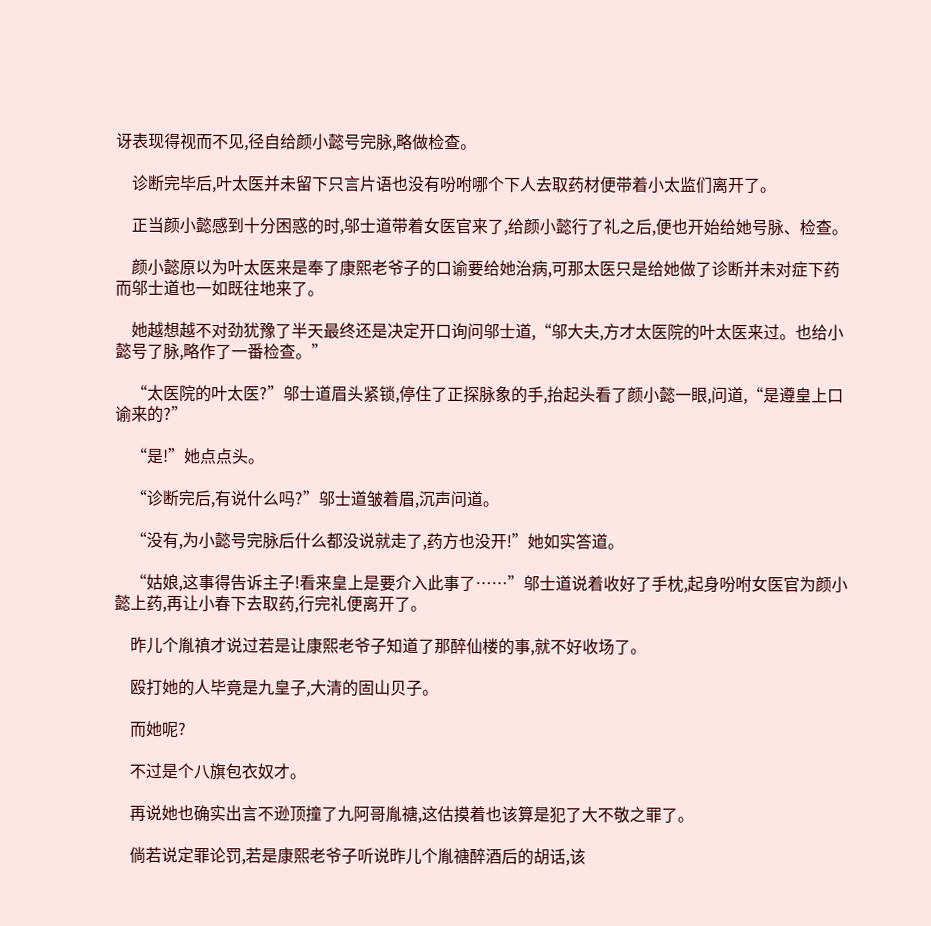讶表现得视而不见,径自给颜小懿号完脉,略做检查。

    诊断完毕后,叶太医并未留下只言片语也没有吩咐哪个下人去取药材便带着小太监们离开了。

    正当颜小懿感到十分困惑的时,邬士道带着女医官来了,给颜小懿行了礼之后,便也开始给她号脉、检查。

    颜小懿原以为叶太医来是奉了康熙老爷子的口谕要给她治病,可那太医只是给她做了诊断并未对症下药而邬士道也一如既往地来了。

    她越想越不对劲犹豫了半天最终还是决定开口询问邬士道,“邬大夫,方才太医院的叶太医来过。也给小懿号了脉,略作了一番检查。”

    “太医院的叶太医?”邬士道眉头紧锁,停住了正探脉象的手,抬起头看了颜小懿一眼,问道,“是遵皇上口谕来的?”

    “是!”她点点头。

    “诊断完后,有说什么吗?”邬士道皱着眉,沉声问道。

    “没有,为小懿号完脉后什么都没说就走了,药方也没开!”她如实答道。

    “姑娘,这事得告诉主子!看来皇上是要介入此事了……”邬士道说着收好了手枕,起身吩咐女医官为颜小懿上药,再让小春下去取药,行完礼便离开了。

    昨儿个胤禛才说过若是让康熙老爷子知道了那醉仙楼的事,就不好收场了。

    殴打她的人毕竟是九皇子,大清的固山贝子。

    而她呢?

    不过是个八旗包衣奴才。

    再说她也确实出言不逊顶撞了九阿哥胤禟,这估摸着也该算是犯了大不敬之罪了。

    倘若说定罪论罚,若是康熙老爷子听说昨儿个胤禟醉酒后的胡话,该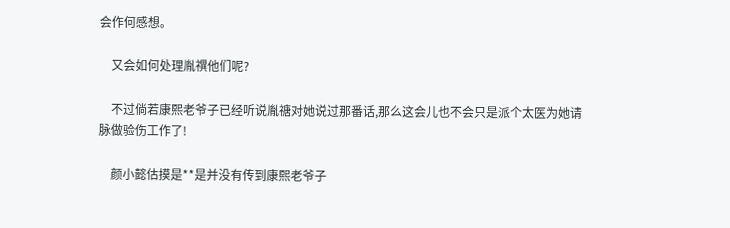会作何感想。

    又会如何处理胤禩他们呢?

    不过倘若康熙老爷子已经听说胤禟对她说过那番话,那么这会儿也不会只是派个太医为她请脉做验伤工作了!

    颜小懿估摸是**是并没有传到康熙老爷子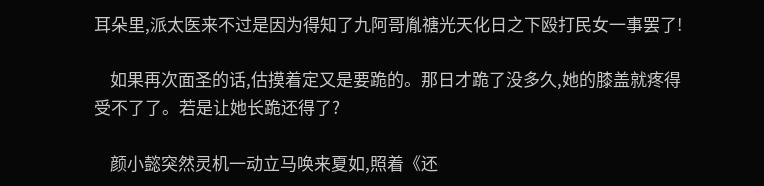耳朵里,派太医来不过是因为得知了九阿哥胤禟光天化日之下殴打民女一事罢了!

    如果再次面圣的话,估摸着定又是要跪的。那日才跪了没多久,她的膝盖就疼得受不了了。若是让她长跪还得了?

    颜小懿突然灵机一动立马唤来夏如,照着《还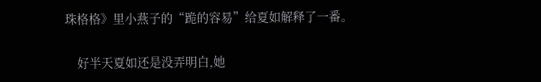珠格格》里小燕子的“跪的容易”给夏如解释了一番。

    好半天夏如还是没弄明白,她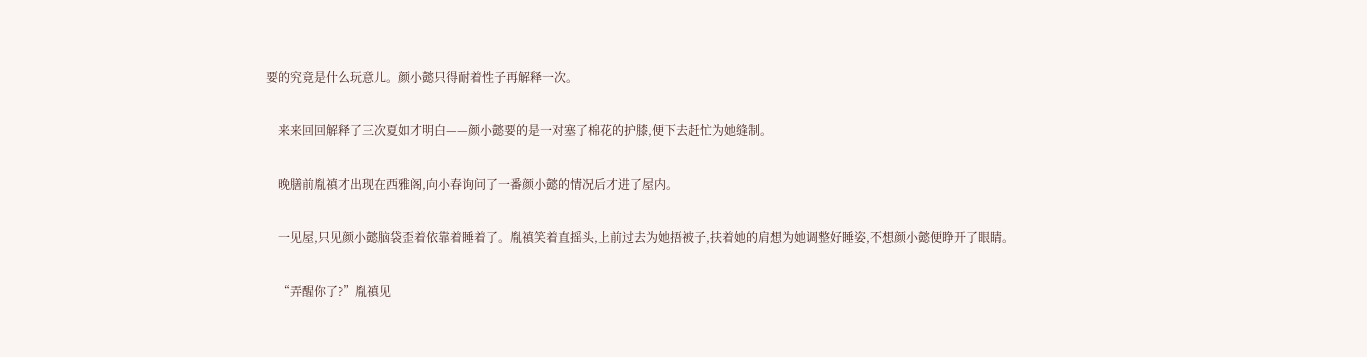要的究竟是什么玩意儿。颜小懿只得耐着性子再解释一次。

    来来回回解释了三次夏如才明白——颜小懿要的是一对塞了棉花的护膝,便下去赶忙为她缝制。

    晚膳前胤禛才出现在西雅阁,向小春询问了一番颜小懿的情况后才进了屋内。

    一见屋,只见颜小懿脑袋歪着依靠着睡着了。胤禛笑着直摇头,上前过去为她捂被子,扶着她的肩想为她调整好睡姿,不想颜小懿便睁开了眼睛。

    “弄醒你了?”胤禛见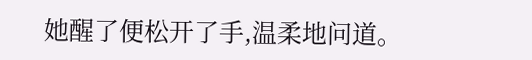她醒了便松开了手,温柔地问道。